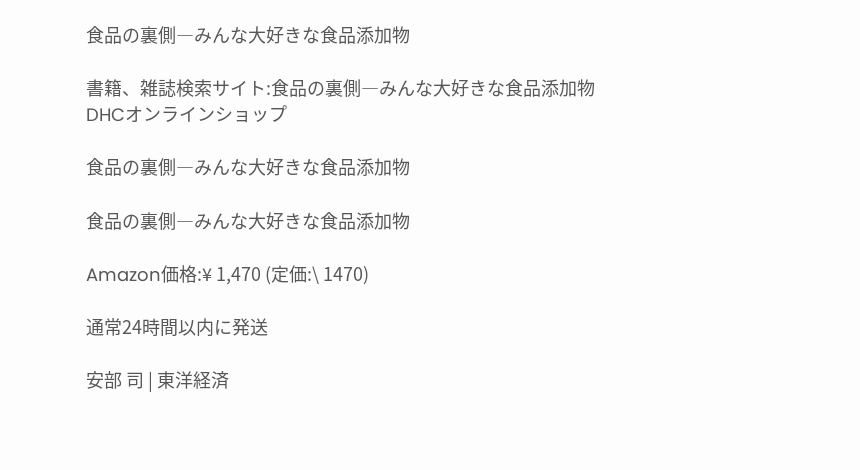食品の裏側―みんな大好きな食品添加物

書籍、雑誌検索サイト:食品の裏側―みんな大好きな食品添加物
DHCオンラインショップ

食品の裏側―みんな大好きな食品添加物

食品の裏側―みんな大好きな食品添加物

Amazon価格:¥ 1,470 (定価:\ 1470)

通常24時間以内に発送

安部 司 | 東洋経済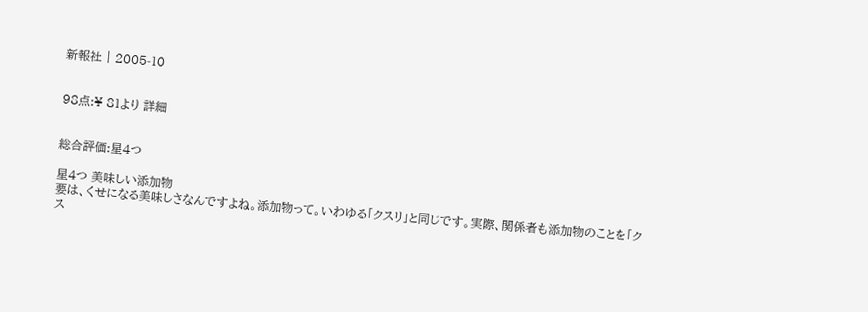新報社 | 2005-10


98点:¥ 81より 詳細


総合評価:星4つ

星4つ 美味しい添加物
要は、くせになる美味しさなんですよね。添加物って。いわゆる「クスリ」と同じです。実際、関係者も添加物のことを「クス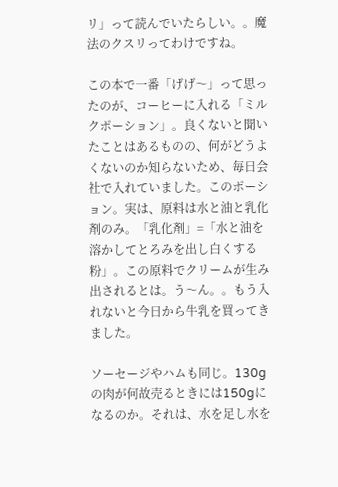リ」って読んでいたらしい。。魔法のクスリってわけですね。

この本で一番「げげ〜」って思ったのが、コーヒーに入れる「ミルクポーション」。良くないと聞いたことはあるものの、何がどうよくないのか知らないため、毎日会社で入れていました。このポーション。実は、原料は水と油と乳化剤のみ。「乳化剤」=「水と油を溶かしてとろみを出し白くする粉」。この原料でクリームが生み出されるとは。う〜ん。。もう入れないと今日から牛乳を買ってきました。

ソーセージやハムも同じ。130gの肉が何故売るときには150gになるのか。それは、水を足し水を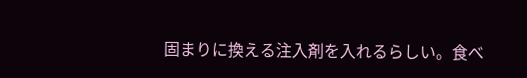固まりに換える注入剤を入れるらしい。食べ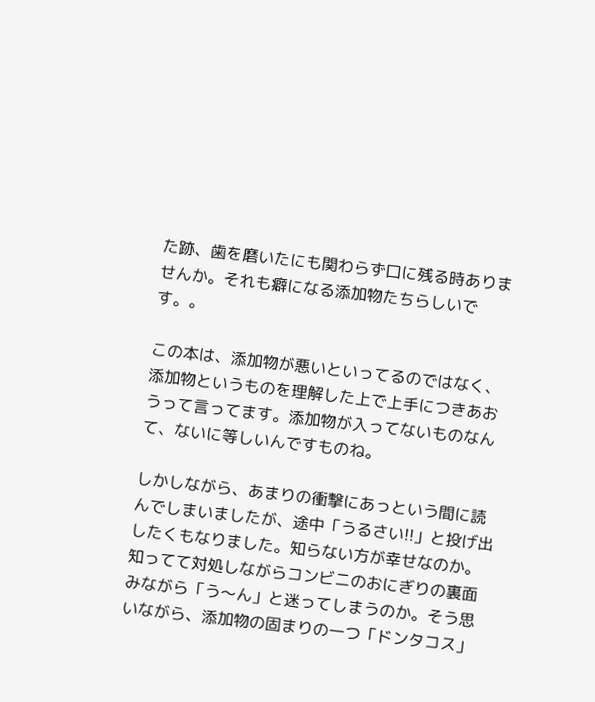た跡、歯を磨いたにも関わらず口に残る時ありませんか。それも癖になる添加物たちらしいです。。

この本は、添加物が悪いといってるのではなく、添加物というものを理解した上で上手につきあおうって言ってます。添加物が入ってないものなんて、ないに等しいんですものね。

しかしながら、あまりの衝撃にあっという間に読んでしまいましたが、途中「うるさい!!」と投げ出したくもなりました。知らない方が幸せなのか。知ってて対処しながらコンビニのおにぎりの裏面みながら「う〜ん」と迷ってしまうのか。そう思いながら、添加物の固まりの一つ「ドンタコス」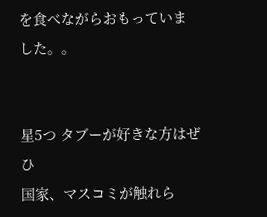を食べながらおもっていました。。


星5つ タブーが好きな方はぜひ
国家、マスコミが触れら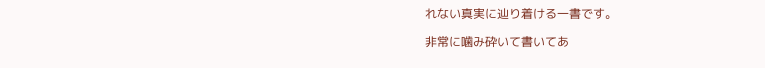れない真実に辿り着ける一書です。

非常に噛み砕いて書いてあ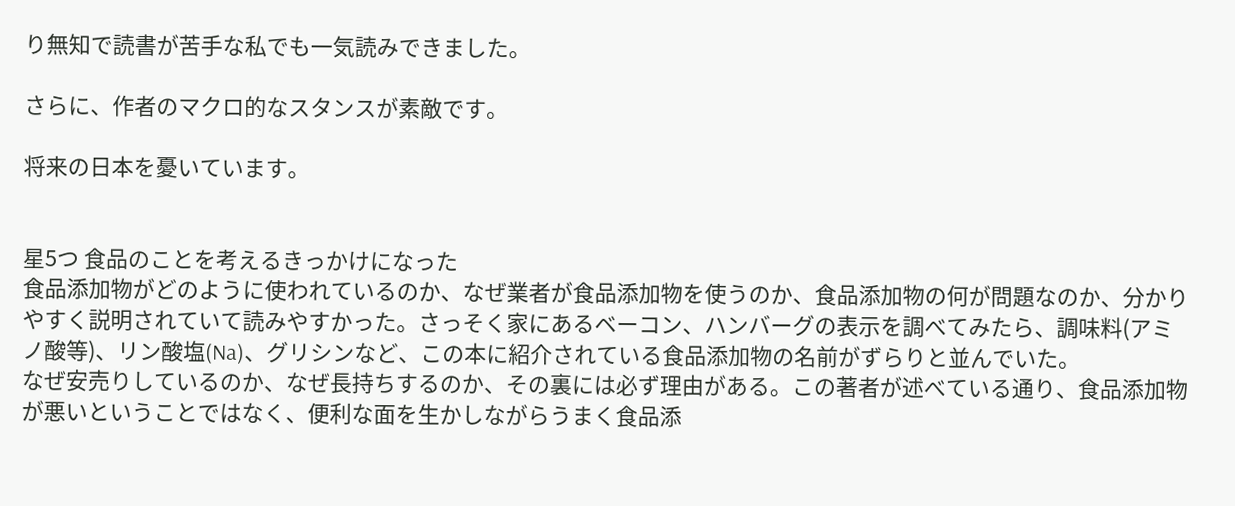り無知で読書が苦手な私でも一気読みできました。

さらに、作者のマクロ的なスタンスが素敵です。

将来の日本を憂いています。


星5つ 食品のことを考えるきっかけになった
食品添加物がどのように使われているのか、なぜ業者が食品添加物を使うのか、食品添加物の何が問題なのか、分かりやすく説明されていて読みやすかった。さっそく家にあるベーコン、ハンバーグの表示を調べてみたら、調味料(アミノ酸等)、リン酸塩(Na)、グリシンなど、この本に紹介されている食品添加物の名前がずらりと並んでいた。
なぜ安売りしているのか、なぜ長持ちするのか、その裏には必ず理由がある。この著者が述べている通り、食品添加物が悪いということではなく、便利な面を生かしながらうまく食品添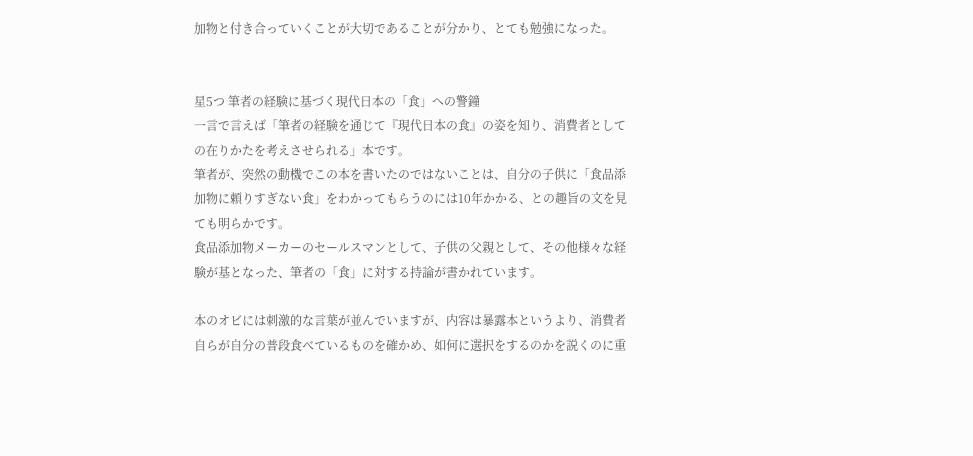加物と付き合っていくことが大切であることが分かり、とても勉強になった。


星5つ 筆者の経験に基づく現代日本の「食」への警鐘
一言で言えば「筆者の経験を通じて『現代日本の食』の姿を知り、消費者としての在りかたを考えさせられる」本です。
筆者が、突然の動機でこの本を書いたのではないことは、自分の子供に「食品添加物に頼りすぎない食」をわかってもらうのには10年かかる、との趣旨の文を見ても明らかです。
食品添加物メーカーのセールスマンとして、子供の父親として、その他様々な経験が基となった、筆者の「食」に対する持論が書かれています。

本のオビには刺激的な言葉が並んでいますが、内容は暴露本というより、消費者自らが自分の普段食べているものを確かめ、如何に選択をするのかを説くのに重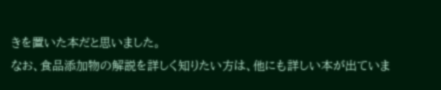きを置いた本だと思いました。
なお、食品添加物の解説を詳しく知りたい方は、他にも詳しい本が出ていま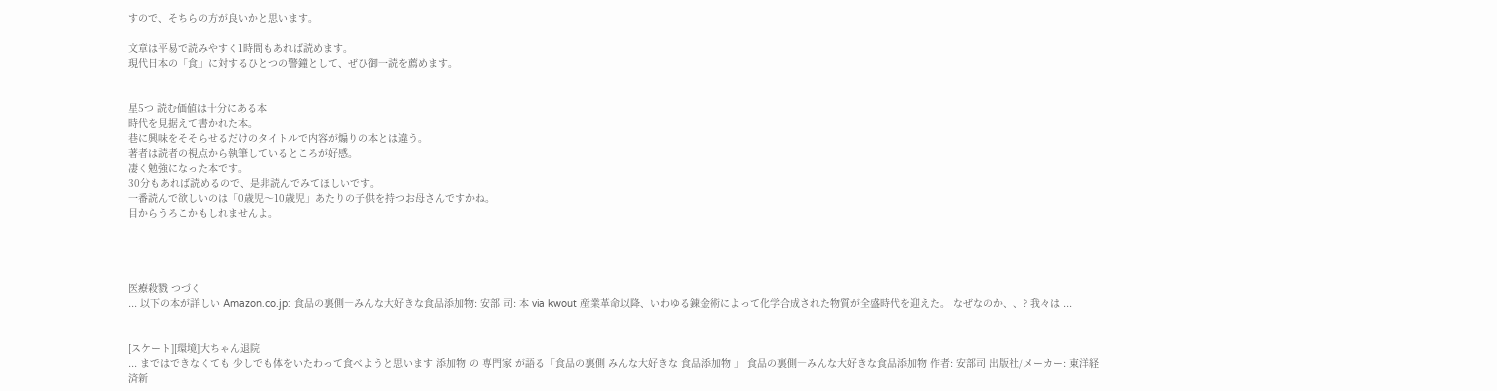すので、そちらの方が良いかと思います。

文章は平易で読みやすく1時間もあれば読めます。
現代日本の「食」に対するひとつの警鐘として、ぜひ御一読を薦めます。


星5つ 読む価値は十分にある本
時代を見据えて書かれた本。
巷に興味をそそらせるだけのタイトルで内容が煽りの本とは違う。
著者は読者の視点から執筆しているところが好感。
凄く勉強になった本です。
30分もあれば読めるので、是非読んでみてほしいです。
一番読んで欲しいのは「0歳児〜10歳児」あたりの子供を持つお母さんですかね。
目からうろこかもしれませんよ。




医療殺戮 つづく
... 以下の本が詳しい Amazon.co.jp: 食品の裏側―みんな大好きな食品添加物: 安部 司: 本 via kwout 産業革命以降、いわゆる錬金術によって化学合成された物質が全盛時代を迎えた。 なぜなのか、、? 我々は ...


[スケート][環境]大ちゃん退院
... まではできなくても 少しでも体をいたわって食べようと思います 添加物 の 専門家 が語る「食品の裏側 みんな大好きな 食品添加物 」 食品の裏側―みんな大好きな食品添加物 作者: 安部司 出版社/メーカー: 東洋経済新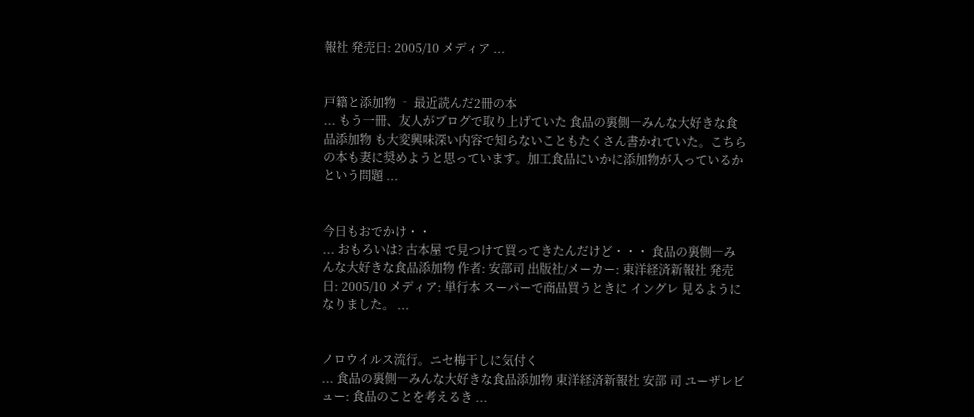報社 発売日: 2005/10 メディア ...


戸籍と添加物 ‐ 最近読んだ2冊の本
... もう一冊、友人がブログで取り上げていた 食品の裏側―みんな大好きな食品添加物 も大変興味深い内容で知らないこともたくさん書かれていた。こちらの本も妻に奨めようと思っています。加工食品にいかに添加物が入っているかという問題 ...


今日もおでかけ・・
... おもろいは? 古本屋 で見つけて買ってきたんだけど・・・ 食品の裏側―みんな大好きな食品添加物 作者: 安部司 出版社/メーカー: 東洋経済新報社 発売日: 2005/10 メディア: 単行本 スーパーで商品買うときに イングレ 見るようになりました。 ...


ノロウイルス流行。ニセ梅干しに気付く
... 食品の裏側―みんな大好きな食品添加物 東洋経済新報社 安部 司 ユーザレビュー: 食品のことを考えるき ...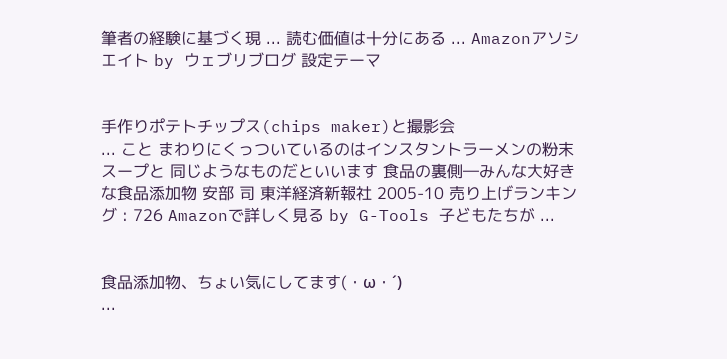筆者の経験に基づく現 ... 読む価値は十分にある ... Amazonアソシエイト by ウェブリブログ 設定テーマ


手作りポテトチップス(chips maker)と撮影会
... こと まわりにくっついているのはインスタントラーメンの粉末スープと 同じようなものだといいます 食品の裏側―みんな大好きな食品添加物 安部 司 東洋経済新報社 2005-10 売り上げランキング : 726 Amazonで詳しく見る by G-Tools 子どもたちが ...


食品添加物、ちょい気にしてます(・ω・´)
...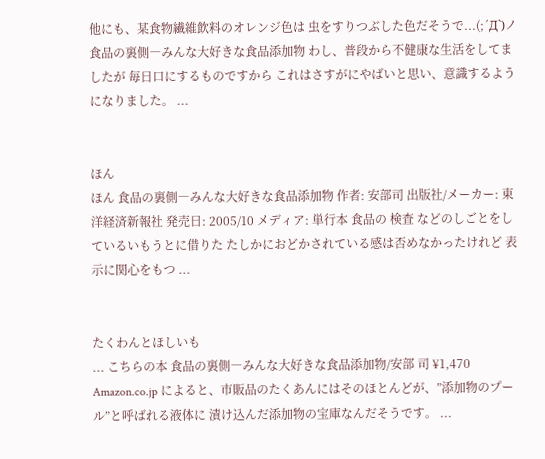他にも、某食物繊維飲料のオレンジ色は 虫をすりつぶした色だそうで...(;´Д`)ノ 食品の裏側―みんな大好きな食品添加物 わし、普段から不健康な生活をしてましたが 毎日口にするものですから これはさすがにやばいと思い、意識するようになりました。 ...


ほん
ほん 食品の裏側―みんな大好きな食品添加物 作者: 安部司 出版社/メーカー: 東洋経済新報社 発売日: 2005/10 メディア: 単行本 食品の 検査 などのしごとをしているいもうとに借りた たしかにおどかされている感は否めなかったけれど 表示に関心をもつ ...


たくわんとほしいも
... こちらの本 食品の裏側―みんな大好きな食品添加物/安部 司 ¥1,470 Amazon.co.jp によると、市販品のたくあんにはそのほとんどが、”添加物のプール”と呼ばれる液体に 漬け込んだ添加物の宝庫なんだそうです。 ...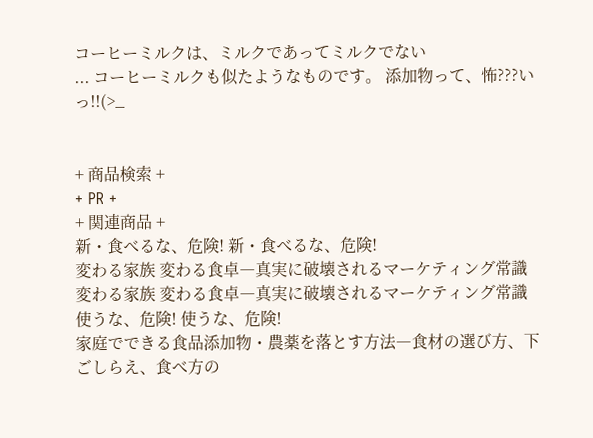コーヒーミルクは、ミルクであってミルクでない
... コーヒーミルクも似たようなものです。 添加物って、怖???いっ!!(>_


+ 商品検索 +
+ PR +
+ 関連商品 +
新・食べるな、危険! 新・食べるな、危険!
変わる家族 変わる食卓―真実に破壊されるマーケティング常識 変わる家族 変わる食卓―真実に破壊されるマーケティング常識
使うな、危険! 使うな、危険!
家庭でできる食品添加物・農薬を落とす方法―食材の選び方、下ごしらえ、食べ方の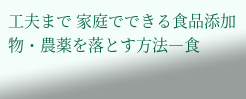工夫まで 家庭でできる食品添加物・農薬を落とす方法―食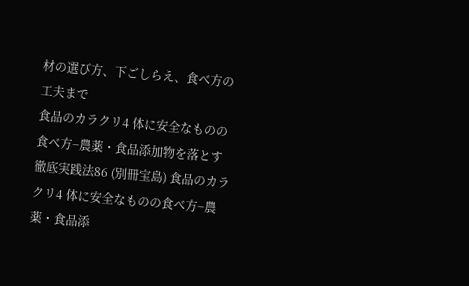材の選び方、下ごしらえ、食べ方の工夫まで
食品のカラクリ4 体に安全なものの食べ方−農薬・食品添加物を落とす徹底実践法86 (別冊宝島) 食品のカラクリ4 体に安全なものの食べ方−農薬・食品添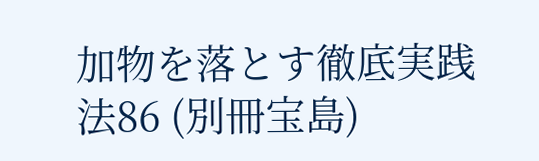加物を落とす徹底実践法86 (別冊宝島)